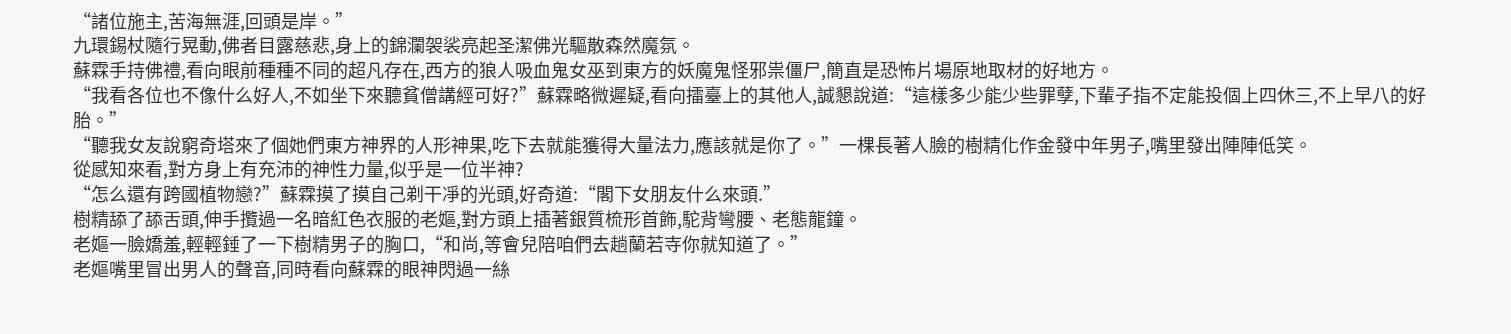“諸位施主,苦海無涯,回頭是岸。”
九環錫杖隨行晃動,佛者目露慈悲,身上的錦瀾袈裟亮起圣潔佛光驅散森然魔氛。
蘇霖手持佛禮,看向眼前種種不同的超凡存在,西方的狼人吸血鬼女巫到東方的妖魔鬼怪邪祟僵尸,簡直是恐怖片場原地取材的好地方。
“我看各位也不像什么好人,不如坐下來聽貧僧講經可好?”蘇霖略微遲疑,看向擂臺上的其他人,誠懇說道:“這樣多少能少些罪孽,下輩子指不定能投個上四休三,不上早八的好胎。”
“聽我女友說窮奇塔來了個她們東方神界的人形神果,吃下去就能獲得大量法力,應該就是你了。”一棵長著人臉的樹精化作金發中年男子,嘴里發出陣陣低笑。
從感知來看,對方身上有充沛的神性力量,似乎是一位半神?
“怎么還有跨國植物戀?”蘇霖摸了摸自己剃干凈的光頭,好奇道:“閣下女朋友什么來頭.”
樹精舔了舔舌頭,伸手攬過一名暗紅色衣服的老嫗,對方頭上插著銀質梳形首飾,駝背彎腰、老態龍鐘。
老嫗一臉嬌羞,輕輕錘了一下樹精男子的胸口,“和尚,等會兒陪咱們去趟蘭若寺你就知道了。”
老嫗嘴里冒出男人的聲音,同時看向蘇霖的眼神閃過一絲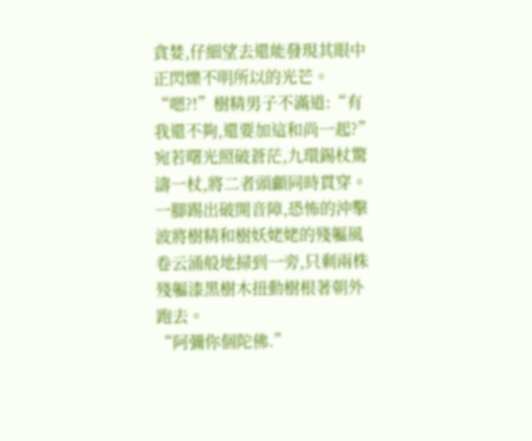貪婪,仔細望去還能發現其眼中正閃爍不明所以的光芒。
“嗯?!”樹精男子不滿道:“有我還不夠,還要加這和尚一起?”
宛若曙光照破蒼茫,九環錫杖驚濤一杖,將二者頭顱同時貫穿。
一腳踢出破開音障,恐怖的沖擊波將樹精和樹妖姥姥的殘軀風卷云涌般地掃到一旁,只剩兩株殘軀漆黑樹木扭動樹根著朝外跑去。
“阿彌你個陀佛.”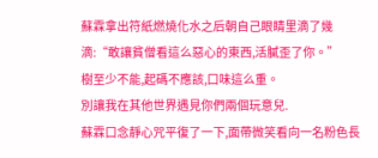蘇霖拿出符紙燃燒化水之后朝自己眼睛里滴了幾滴:“敢讓貧僧看這么惡心的東西,活膩歪了你。”
樹至少不能,起碼不應該,口味這么重。
別讓我在其他世界遇見你們兩個玩意兒.
蘇霖口念靜心咒平復了一下,面帶微笑看向一名粉色長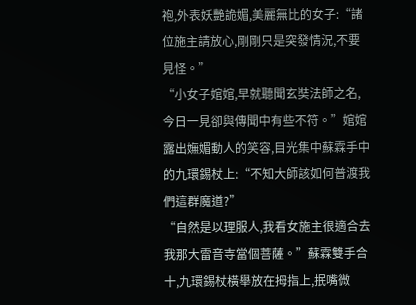袍,外表妖艷詭媚,美麗無比的女子:“諸位施主請放心,剛剛只是突發情況,不要見怪。”
“小女子婠婠,早就聽聞玄奘法師之名,今日一見卻與傳聞中有些不符。”婠婠露出嫵媚動人的笑容,目光集中蘇霖手中的九環錫杖上:“不知大師該如何普渡我們這群魔道?”
“自然是以理服人,我看女施主很適合去我那大雷音寺當個菩薩。”蘇霖雙手合十,九環錫杖橫舉放在拇指上,抿嘴微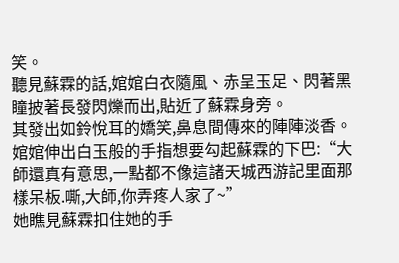笑。
聽見蘇霖的話,婠婠白衣隨風、赤呈玉足、閃著黑瞳披著長發閃爍而出,貼近了蘇霖身旁。
其發出如鈴悅耳的嬌笑,鼻息間傳來的陣陣淡香。
婠婠伸出白玉般的手指想要勾起蘇霖的下巴:“大師還真有意思,一點都不像這諸天城西游記里面那樣呆板.嘶,大師,你弄疼人家了~”
她瞧見蘇霖扣住她的手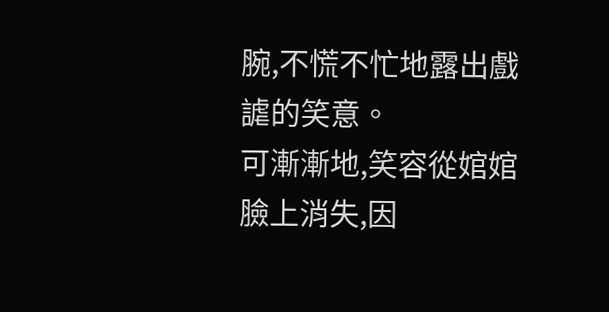腕,不慌不忙地露出戲謔的笑意。
可漸漸地,笑容從婠婠臉上消失,因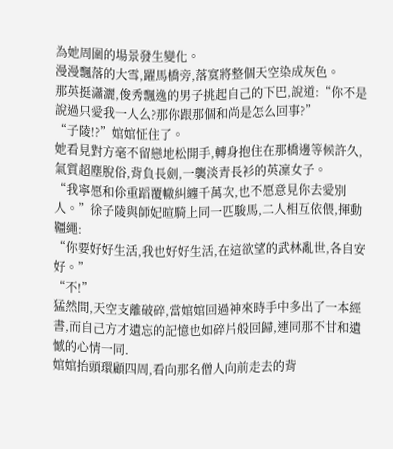為她周圍的場景發生變化。
漫漫飄落的大雪,躍馬橋旁,落寞將整個天空染成灰色。
那英挺瀟灑,俊秀飄逸的男子挑起自己的下巴,說道:“你不是說過只愛我一人么?那你跟那個和尚是怎么回事?”
“子陵!?”婠婠怔住了。
她看見對方毫不留戀地松開手,轉身抱住在那橋邊等候許久,氣質超塵脫俗,背負長劍,一襲淡青長衫的英凜女子。
“我寧愿和伱重蹈覆轍糾纏千萬次,也不愿意見你去愛別人。”徐子陵與師妃暄騎上同一匹駿馬,二人相互依偎,揮動韁繩:
“你要好好生活,我也好好生活,在這欲望的武林亂世,各自安好。”
“不!”
猛然間,天空支離破碎,當婠婠回過神來時手中多出了一本經書,而自己方才遺忘的記憶也如碎片般回歸,連同那不甘和遺憾的心情一同.
婠婠抬頭環顧四周,看向那名僧人向前走去的背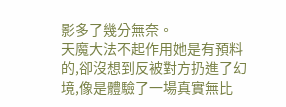影多了幾分無奈。
天魔大法不起作用她是有預料的,卻沒想到反被對方扔進了幻境,像是體驗了一場真實無比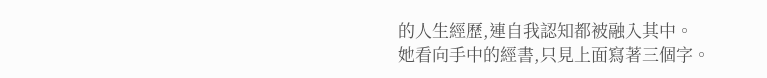的人生經歷,連自我認知都被融入其中。
她看向手中的經書,只見上面寫著三個字。